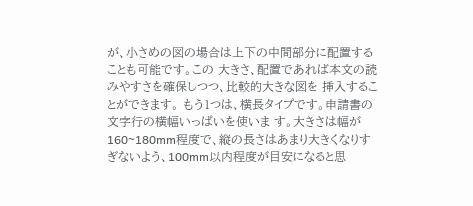が、小さめの図の場合は上下の中間部分に配置することも可能です。この 大きさ、配置であれば本文の読みやすさを確保しつつ、比較的大きな図を 挿入することができます。 もう1つは、横長タイプです。申請書の文字行の横幅いっぱいを使いま す。大きさは幅が160~180mm程度で、縦の長さはあまり大きくなりす ぎないよう、100mm以内程度が目安になると思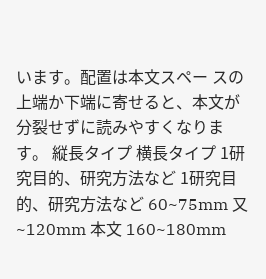います。配置は本文スペー スの上端か下端に寄せると、本文が分裂せずに読みやすくなります。 縦長タイプ 横長タイプ 1研究目的、研究方法など 1研究目的、研究方法など 60~75mm 又 ~120mm 本文 160~180mm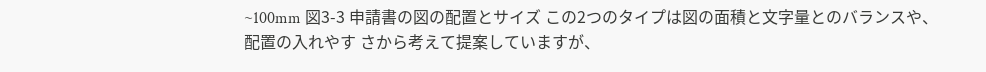~100mm 図3-3 申請書の図の配置とサイズ この2つのタイプは図の面積と文字量とのバランスや、配置の入れやす さから考えて提案していますが、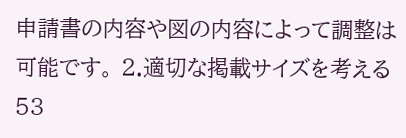申請書の内容や図の内容によって調整は 可能です。 2.適切な掲載サイズを考える 53